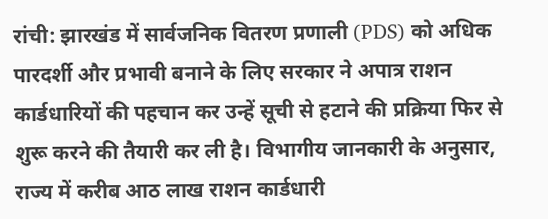रांची: झारखंड में सार्वजनिक वितरण प्रणाली (PDS) को अधिक पारदर्शी और प्रभावी बनाने के लिए सरकार ने अपात्र राशन कार्डधारियों की पहचान कर उन्हें सूची से हटाने की प्रक्रिया फिर से शुरू करने की तैयारी कर ली है। विभागीय जानकारी के अनुसार, राज्य में करीब आठ लाख राशन कार्डधारी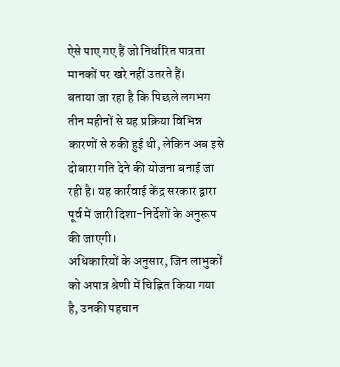ऐसे पाए गए हैं जो निर्धारित पात्रता मानकों पर खरे नहीं उतरते हैं।
बताया जा रहा है कि पिछले लगभग तीन महीनों से यह प्रक्रिया विभिन्न कारणों से रुकी हुई थी, लेकिन अब इसे दोबारा गति देने की योजना बनाई जा रही है। यह कार्रवाई केंद्र सरकार द्वारा पूर्व में जारी दिशा-निर्देशों के अनुरूप की जाएगी।
अधिकारियों के अनुसार, जिन लाभुकों को अपात्र श्रेणी में चिह्नित किया गया है, उनकी पहचान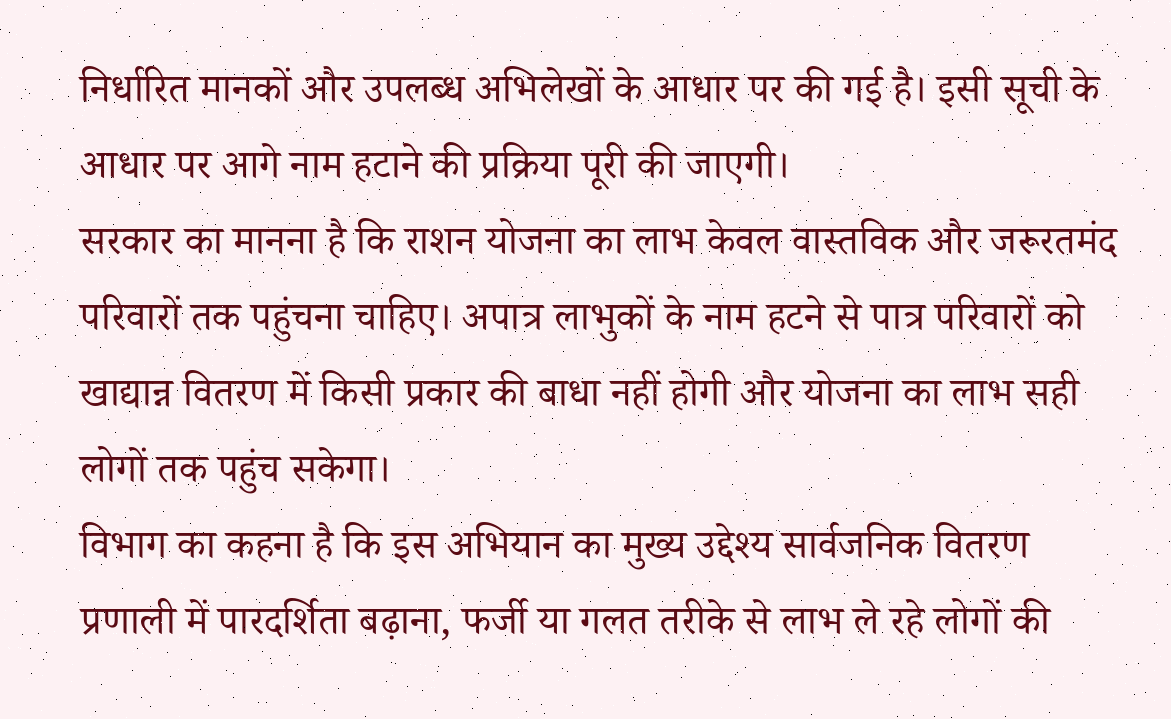निर्धारित मानकों और उपलब्ध अभिलेखों के आधार पर की गई है। इसी सूची के आधार पर आगे नाम हटाने की प्रक्रिया पूरी की जाएगी।
सरकार का मानना है कि राशन योजना का लाभ केवल वास्तविक और जरूरतमंद परिवारों तक पहुंचना चाहिए। अपात्र लाभुकों के नाम हटने से पात्र परिवारों को खाद्यान्न वितरण में किसी प्रकार की बाधा नहीं होगी और योजना का लाभ सही लोगों तक पहुंच सकेगा।
विभाग का कहना है कि इस अभियान का मुख्य उद्देश्य सार्वजनिक वितरण प्रणाली में पारदर्शिता बढ़ाना, फर्जी या गलत तरीके से लाभ ले रहे लोगों की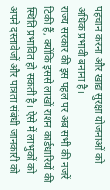पहचान करना और खाद्य सुरक्षा योजनाओं को अधिक प्रभावी बनाना है।
राज्य सरकार की इस पहल पर अब सभी की नजरें टिकी हैं, क्योंकि इससे लाखों राशन कार्डधारियों की स्थिति प्रभावित हो सकती है। ऐसे में लाभुकों को अपने दस्तावेजों और पात्रता संबंधी जानकारी को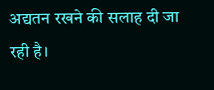अद्यतन रखने की सलाह दी जा रही है।